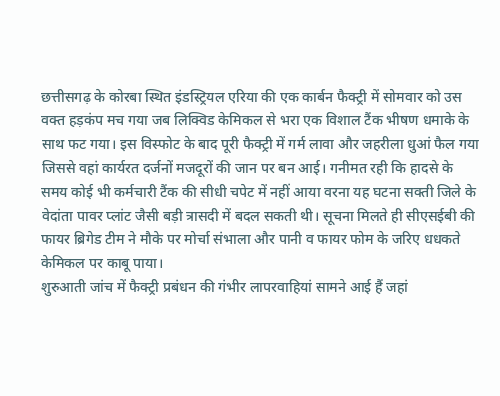छत्तीसगढ़ के कोरबा स्थित इंडस्ट्रियल एरिया की एक कार्बन फैक्ट्री में सोमवार को उस वक्त हड़कंप मच गया जब लिक्विड केमिकल से भरा एक विशाल टैंक भीषण धमाके के साथ फट गया। इस विस्फोट के बाद पूरी फैक्ट्री में गर्म लावा और जहरीला धुआं फैल गया जिससे वहां कार्यरत दर्जनों मजदूरों की जान पर बन आई। गनीमत रही कि हादसे के समय कोई भी कर्मचारी टैंक की सीधी चपेट में नहीं आया वरना यह घटना सक्ती जिले के वेदांता पावर प्लांट जैसी बड़ी त्रासदी में बदल सकती थी। सूचना मिलते ही सीएसईबी की फायर ब्रिगेड टीम ने मौके पर मोर्चा संभाला और पानी व फायर फोम के जरिए धधकते केमिकल पर काबू पाया।
शुरुआती जांच में फैक्ट्री प्रबंधन की गंभीर लापरवाहियां सामने आई हैं जहां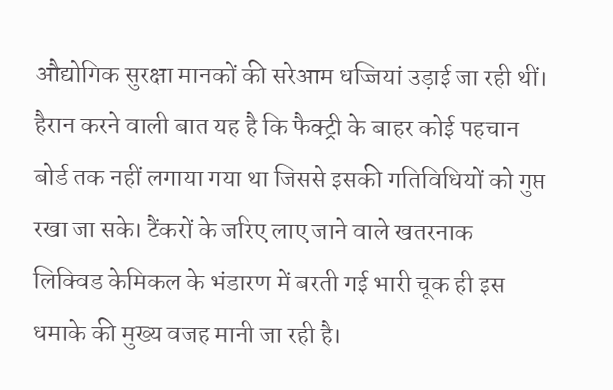औद्योगिक सुरक्षा मानकों की सरेआम धज्जियां उड़ाई जा रही थीं। हैरान करने वाली बात यह है कि फैक्ट्री के बाहर कोई पहचान बोर्ड तक नहीं लगाया गया था जिससे इसकी गतिविधियों को गुप्त रखा जा सके। टैंकरों के जरिए लाए जाने वाले खतरनाक लिक्विड केमिकल के भंडारण में बरती गई भारी चूक ही इस धमाके की मुख्य वजह मानी जा रही है।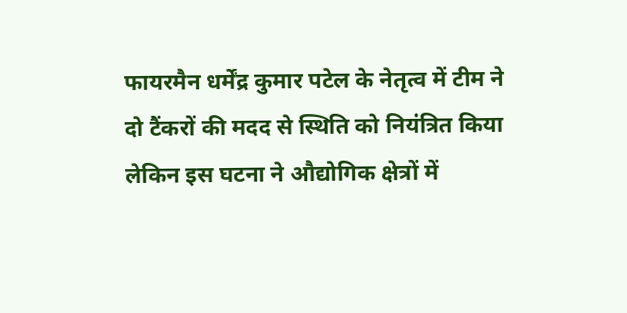फायरमैन धर्मेंद्र कुमार पटेल के नेतृत्व में टीम ने दो टैंकरों की मदद से स्थिति को नियंत्रित किया लेकिन इस घटना ने औद्योगिक क्षेत्रों में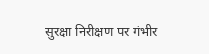सुरक्षा निरीक्षण पर गंभीर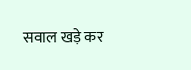सवाल खड़े कर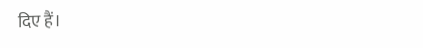दिए हैं।